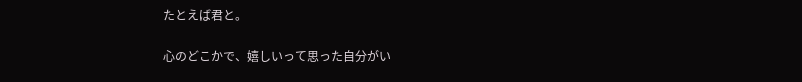たとえば君と。

心のどこかで、嬉しいって思った自分がい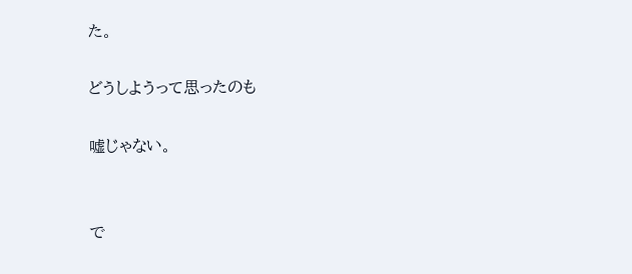た。

どうしようって思ったのも

嘘じゃない。


で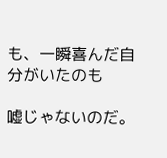も、一瞬喜んだ自分がいたのも

嘘じゃないのだ。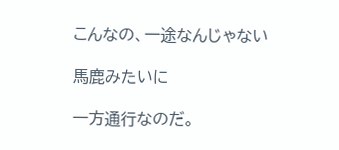こんなの、一途なんじゃない

馬鹿みたいに

一方通行なのだ。